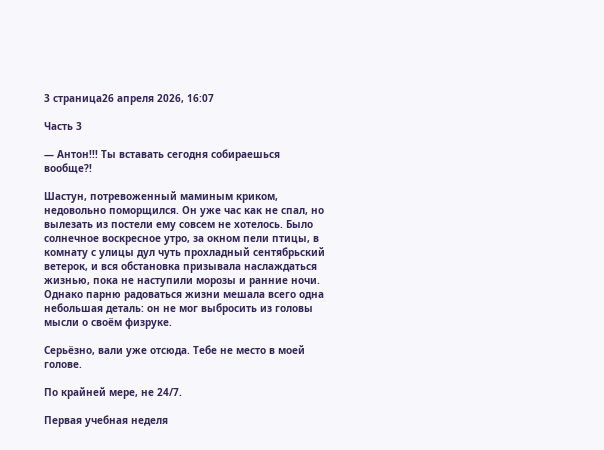3 страница26 апреля 2026, 16:07

Часть 3

— Антон!!! Ты вставать сегодня собираешься вообще?!

Шастун, потревоженный маминым криком, недовольно поморщился. Он уже час как не спал, но вылезать из постели ему совсем не хотелось. Было солнечное воскресное утро, за окном пели птицы, в комнату с улицы дул чуть прохладный сентябрьский ветерок, и вся обстановка призывала наслаждаться жизнью, пока не наступили морозы и ранние ночи. Однако парню радоваться жизни мешала всего одна небольшая деталь: он не мог выбросить из головы мысли о своём физруке.

Серьёзно, вали уже отсюда. Тебе не место в моей голове.

По крайней мере, не 24/7.

Первая учебная неделя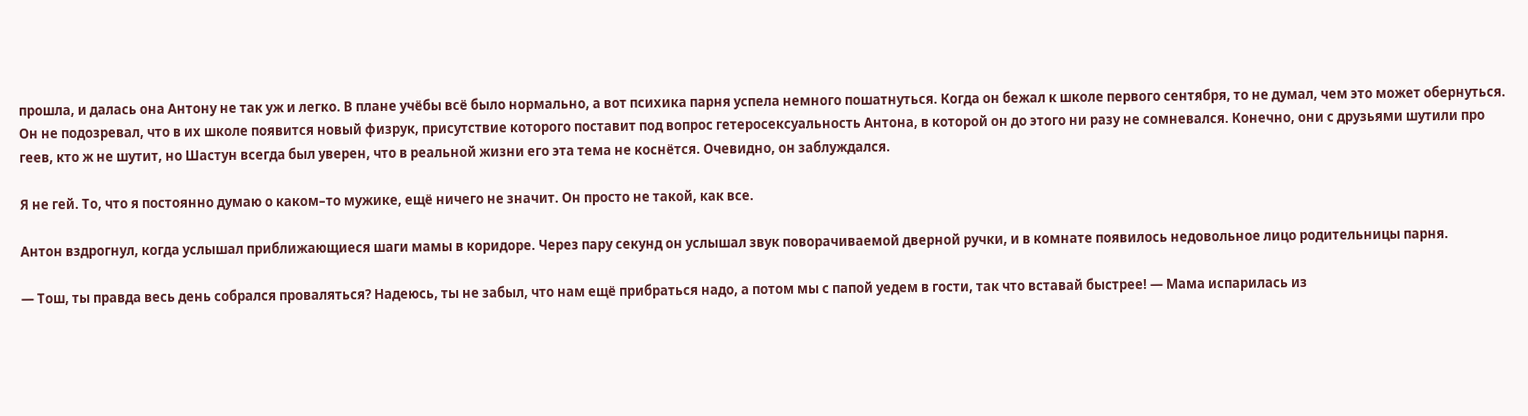прошла, и далась она Антону не так уж и легко. В плане учёбы всё было нормально, а вот психика парня успела немного пошатнуться. Когда он бежал к школе первого сентября, то не думал, чем это может обернуться. Он не подозревал, что в их школе появится новый физрук, присутствие которого поставит под вопрос гетеросексуальность Антона, в которой он до этого ни разу не сомневался. Конечно, они с друзьями шутили про геев, кто ж не шутит, но Шастун всегда был уверен, что в реальной жизни его эта тема не коснётся. Очевидно, он заблуждался.

Я не гей. То, что я постоянно думаю о каком–то мужике, ещё ничего не значит. Он просто не такой, как все.

Антон вздрогнул, когда услышал приближающиеся шаги мамы в коридоре. Через пару секунд он услышал звук поворачиваемой дверной ручки, и в комнате появилось недовольное лицо родительницы парня.

— Тош, ты правда весь день собрался проваляться? Надеюсь, ты не забыл, что нам ещё прибраться надо, а потом мы с папой уедем в гости, так что вставай быстрее! — Мама испарилась из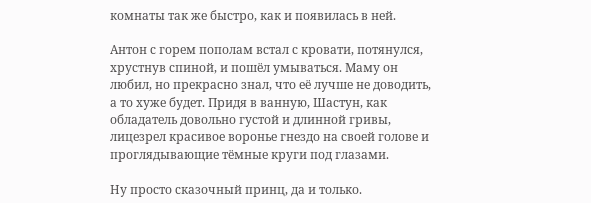комнаты так же быстро, как и появилась в ней.

Антон с горем пополам встал с кровати, потянулся, хрустнув спиной, и пошёл умываться. Маму он любил, но прекрасно знал, что её лучше не доводить, а то хуже будет. Придя в ванную, Шастун, как обладатель довольно густой и длинной гривы, лицезрел красивое воронье гнездо на своей голове и проглядывающие тёмные круги под глазами.

Ну просто сказочный принц, да и только.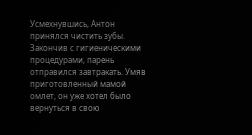Усмехнувшись, Антон принялся чистить зубы. Закончив с гигиеническими процедурами, парень отправился завтракать. Умяв приготовленный мамой омлет, он уже хотел было вернуться в свою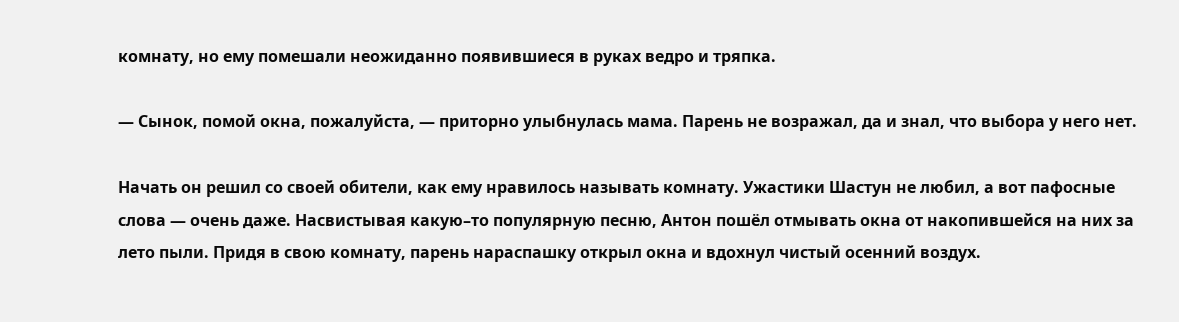комнату, но ему помешали неожиданно появившиеся в руках ведро и тряпка.

— Сынок, помой окна, пожалуйста, — приторно улыбнулась мама. Парень не возражал, да и знал, что выбора у него нет.

Начать он решил со своей обители, как ему нравилось называть комнату. Ужастики Шастун не любил, а вот пафосные слова — очень даже. Насвистывая какую–то популярную песню, Антон пошёл отмывать окна от накопившейся на них за лето пыли. Придя в свою комнату, парень нараспашку открыл окна и вдохнул чистый осенний воздух.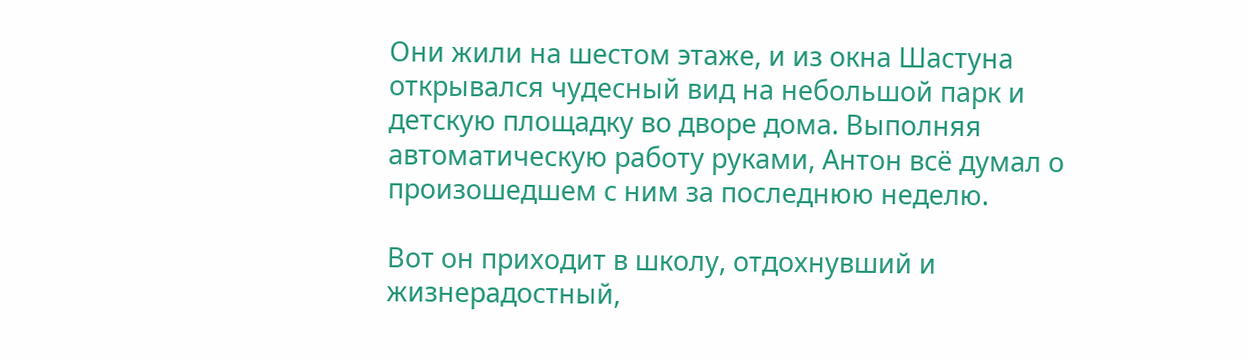Они жили на шестом этаже, и из окна Шастуна открывался чудесный вид на небольшой парк и детскую площадку во дворе дома. Выполняя автоматическую работу руками, Антон всё думал о произошедшем с ним за последнюю неделю.

Вот он приходит в школу, отдохнувший и жизнерадостный,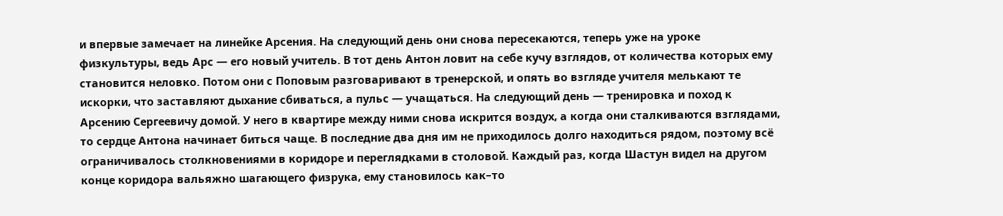и впервые замечает на линейке Арсения. На следующий день они снова пересекаются, теперь уже на уроке физкультуры, ведь Арс — его новый учитель. В тот день Антон ловит на себе кучу взглядов, от количества которых ему становится неловко. Потом они с Поповым разговаривают в тренерской, и опять во взгляде учителя мелькают те искорки, что заставляют дыхание сбиваться, а пульс — учащаться. На следующий день — тренировка и поход к Арсению Сергеевичу домой. У него в квартире между ними снова искрится воздух, а когда они сталкиваются взглядами, то сердце Антона начинает биться чаще. В последние два дня им не приходилось долго находиться рядом, поэтому всё ограничивалось столкновениями в коридоре и переглядками в столовой. Каждый раз, когда Шастун видел на другом конце коридора вальяжно шагающего физрука, ему становилось как–то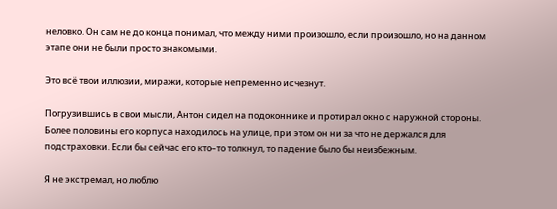неловко. Он сам не до конца понимал, что между ними произошло, если произошло, но на данном этапе они не были просто знакомыми.

Это всё твои иллюзии, миражи, которые непременно исчезнут.

Погрузившись в свои мысли, Антон сидел на подоконнике и протирал окно с наружной стороны. Более половины его корпуса находилось на улице, при этом он ни за что не держался для подстраховки. Если бы сейчас его кто–то толкнул, то падение было бы неизбежным.

Я не экстремал, но люблю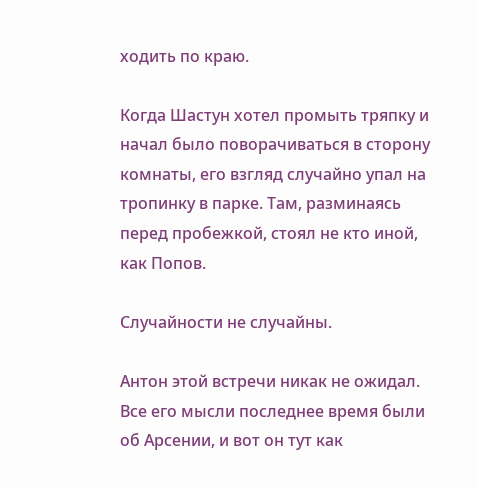ходить по краю.

Когда Шастун хотел промыть тряпку и начал было поворачиваться в сторону комнаты, его взгляд случайно упал на тропинку в парке. Там, разминаясь перед пробежкой, стоял не кто иной, как Попов.

Случайности не случайны.

Антон этой встречи никак не ожидал. Все его мысли последнее время были об Арсении, и вот он тут как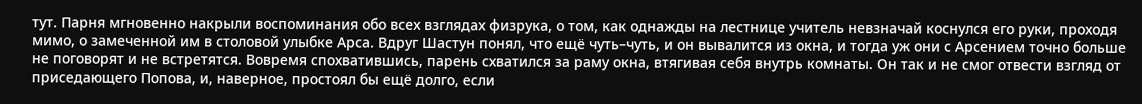тут. Парня мгновенно накрыли воспоминания обо всех взглядах физрука, о том, как однажды на лестнице учитель невзначай коснулся его руки, проходя мимо, о замеченной им в столовой улыбке Арса. Вдруг Шастун понял, что ещё чуть–чуть, и он вывалится из окна, и тогда уж они с Арсением точно больше не поговорят и не встретятся. Вовремя спохватившись, парень схватился за раму окна, втягивая себя внутрь комнаты. Он так и не смог отвести взгляд от приседающего Попова, и, наверное, простоял бы ещё долго, если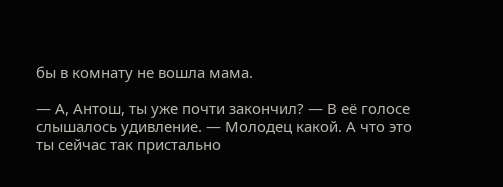бы в комнату не вошла мама.

— А, Антош, ты уже почти закончил? — В её голосе слышалось удивление. — Молодец какой. А что это ты сейчас так пристально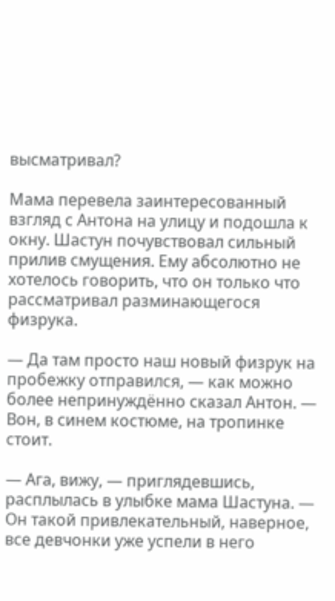высматривал?

Мама перевела заинтересованный взгляд с Антона на улицу и подошла к окну. Шастун почувствовал сильный прилив смущения. Ему абсолютно не хотелось говорить, что он только что рассматривал разминающегося физрука.

— Да там просто наш новый физрук на пробежку отправился, — как можно более непринуждённо сказал Антон. — Вон, в синем костюме, на тропинке стоит.

— Ага, вижу, — приглядевшись, расплылась в улыбке мама Шастуна. — Он такой привлекательный, наверное, все девчонки уже успели в него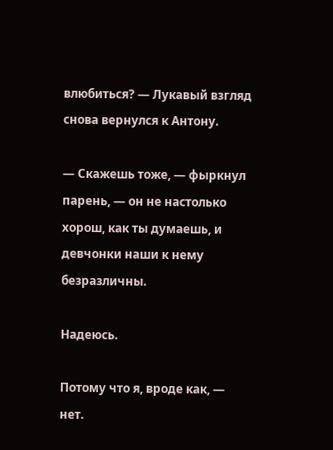влюбиться? — Лукавый взгляд снова вернулся к Антону.

— Скажешь тоже, — фыркнул парень, — он не настолько хорош, как ты думаешь, и девчонки наши к нему безразличны.

Надеюсь.

Потому что я, вроде как, — нет.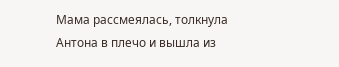Мама рассмеялась, толкнула Антона в плечо и вышла из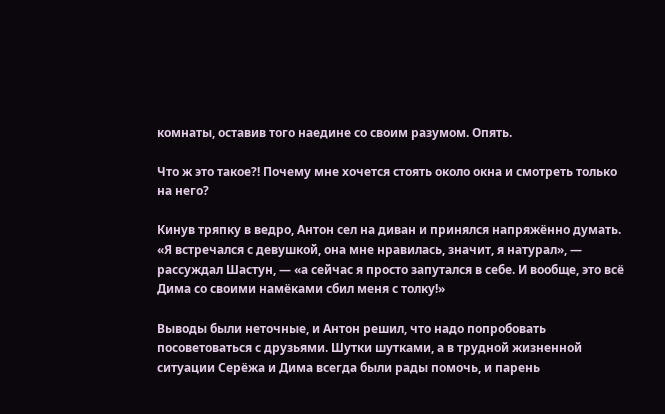комнаты, оставив того наедине со своим разумом. Опять.

Что ж это такое?! Почему мне хочется стоять около окна и смотреть только на него?

Кинув тряпку в ведро, Антон сел на диван и принялся напряжённо думать. «Я встречался с девушкой, она мне нравилась, значит, я натурал», — рассуждал Шастун, — «а сейчас я просто запутался в себе. И вообще, это всё Дима со своими намёками сбил меня с толку!»

Выводы были неточные, и Антон решил, что надо попробовать посоветоваться с друзьями. Шутки шутками, а в трудной жизненной ситуации Серёжа и Дима всегда были рады помочь, и парень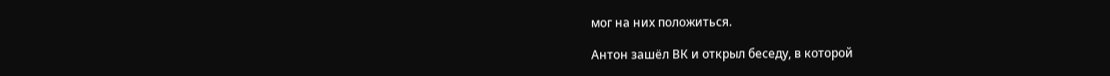мог на них положиться.

Антон зашёл ВК и открыл беседу, в которой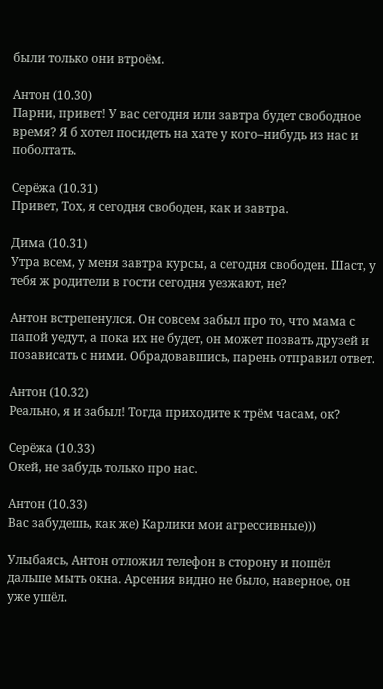были только они втроём.

Антон (10.30)
Парни, привет! У вас сегодня или завтра будет свободное время? Я б хотел посидеть на хате у кого–нибудь из нас и поболтать.

Серёжа (10.31)
Привет, Тох, я сегодня свободен, как и завтра.

Дима (10.31)
Утра всем, у меня завтра курсы, а сегодня свободен. Шаст, у тебя ж родители в гости сегодня уезжают, не?

Антон встрепенулся. Он совсем забыл про то, что мама с папой уедут, а пока их не будет, он может позвать друзей и позависать с ними. Обрадовавшись, парень отправил ответ.

Антон (10.32)
Реально, я и забыл! Тогда приходите к трём часам, ок?

Серёжа (10.33)
Окей, не забудь только про нас.

Антон (10.33)
Вас забудешь, как же) Карлики мои агрессивные)))

Улыбаясь, Антон отложил телефон в сторону и пошёл дальше мыть окна. Арсения видно не было, наверное, он уже ушёл.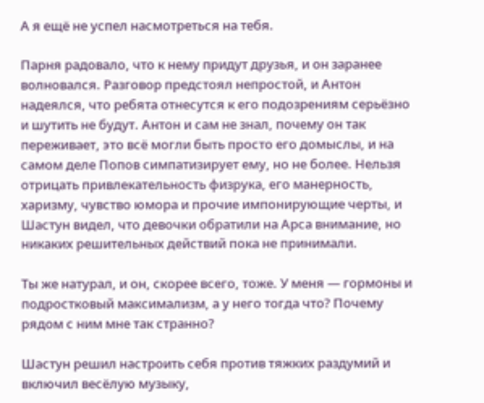А я ещё не успел насмотреться на тебя.

Парня радовало, что к нему придут друзья, и он заранее волновался. Разговор предстоял непростой, и Антон надеялся, что ребята отнесутся к его подозрениям серьёзно и шутить не будут. Антон и сам не знал, почему он так переживает, это всё могли быть просто его домыслы, и на самом деле Попов симпатизирует ему, но не более. Нельзя отрицать привлекательность физрука, его манерность, харизму, чувство юмора и прочие импонирующие черты, и Шастун видел, что девочки обратили на Арса внимание, но никаких решительных действий пока не принимали.

Ты же натурал, и он, скорее всего, тоже. У меня — гормоны и подростковый максимализм, а у него тогда что? Почему рядом с ним мне так странно?

Шастун решил настроить себя против тяжких раздумий и включил весёлую музыку,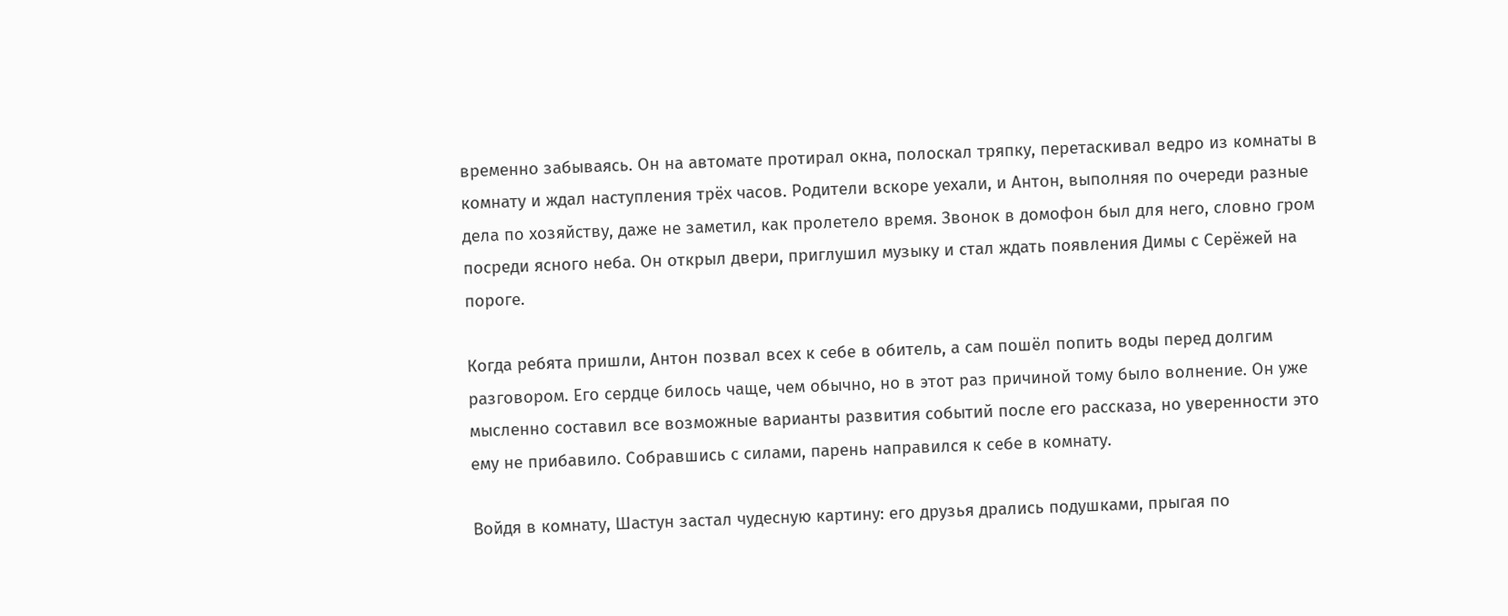временно забываясь. Он на автомате протирал окна, полоскал тряпку, перетаскивал ведро из комнаты в комнату и ждал наступления трёх часов. Родители вскоре уехали, и Антон, выполняя по очереди разные дела по хозяйству, даже не заметил, как пролетело время. Звонок в домофон был для него, словно гром посреди ясного неба. Он открыл двери, приглушил музыку и стал ждать появления Димы с Серёжей на пороге.

Когда ребята пришли, Антон позвал всех к себе в обитель, а сам пошёл попить воды перед долгим разговором. Его сердце билось чаще, чем обычно, но в этот раз причиной тому было волнение. Он уже мысленно составил все возможные варианты развития событий после его рассказа, но уверенности это ему не прибавило. Собравшись с силами, парень направился к себе в комнату.

Войдя в комнату, Шастун застал чудесную картину: его друзья дрались подушками, прыгая по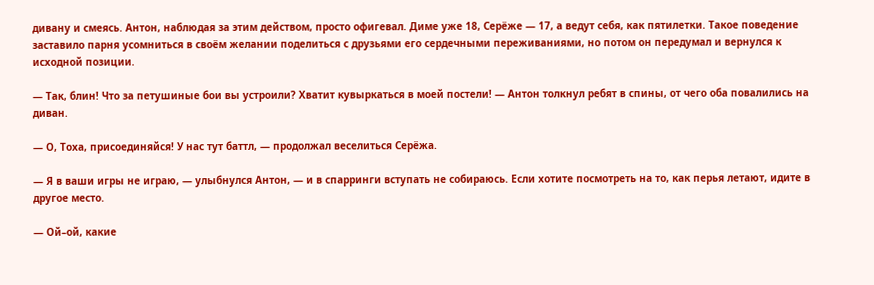дивану и смеясь. Антон, наблюдая за этим действом, просто офигевал. Диме уже 18, Серёже — 17, а ведут себя, как пятилетки. Такое поведение заставило парня усомниться в своём желании поделиться с друзьями его сердечными переживаниями, но потом он передумал и вернулся к исходной позиции.

— Так, блин! Что за петушиные бои вы устроили? Хватит кувыркаться в моей постели! — Антон толкнул ребят в спины, от чего оба повалились на диван.

— О, Тоха, присоединяйся! У нас тут баттл, — продолжал веселиться Серёжа.

— Я в ваши игры не играю, — улыбнулся Антон, — и в спарринги вступать не собираюсь. Если хотите посмотреть на то, как перья летают, идите в другое место.

— Ой–ой, какие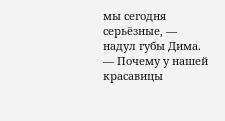мы сегодня серьёзные, — надул губы Дима. — Почему у нашей красавицы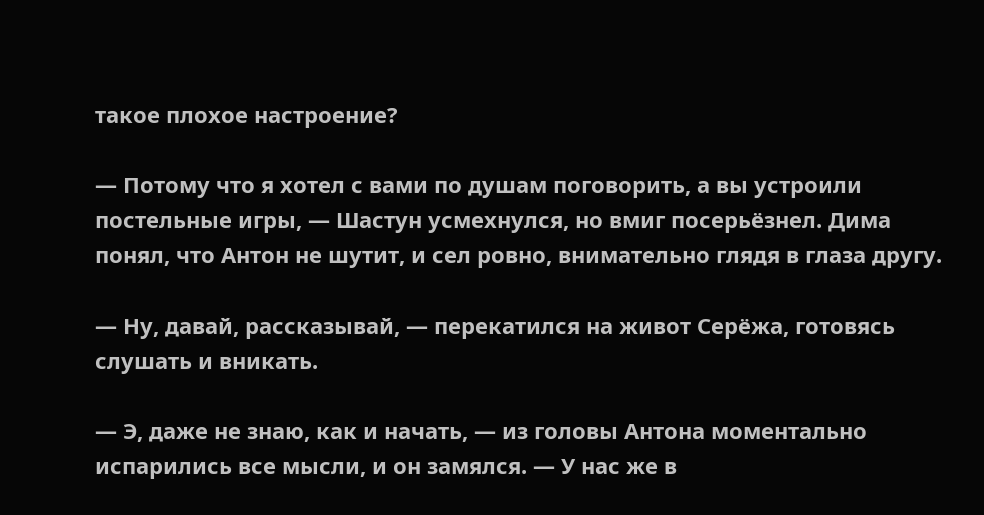такое плохое настроение?

— Потому что я хотел с вами по душам поговорить, а вы устроили постельные игры, — Шастун усмехнулся, но вмиг посерьёзнел. Дима понял, что Антон не шутит, и сел ровно, внимательно глядя в глаза другу.

— Ну, давай, рассказывай, — перекатился на живот Серёжа, готовясь слушать и вникать.

— Э, даже не знаю, как и начать, — из головы Антона моментально испарились все мысли, и он замялся. — У нас же в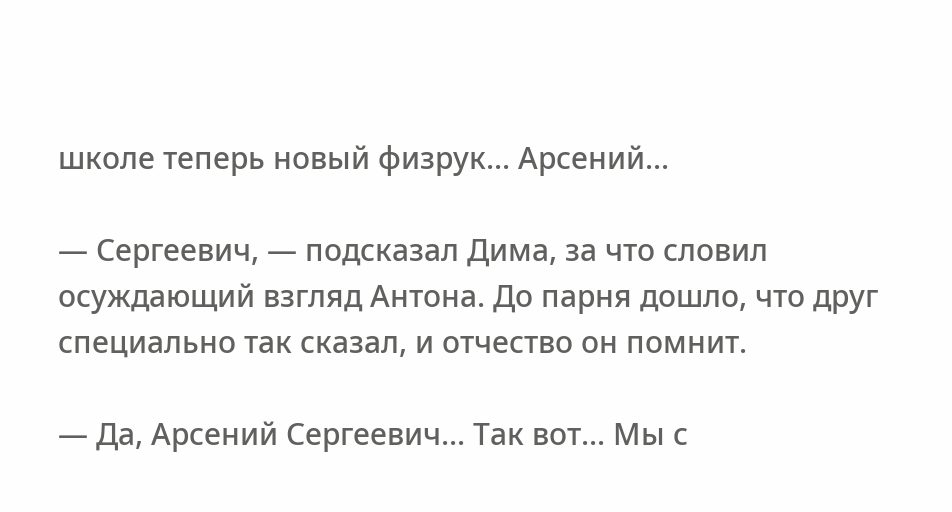школе теперь новый физрук... Арсений...

— Сергеевич, — подсказал Дима, за что словил осуждающий взгляд Антона. До парня дошло, что друг специально так сказал, и отчество он помнит.

— Да, Арсений Сергеевич... Так вот... Мы с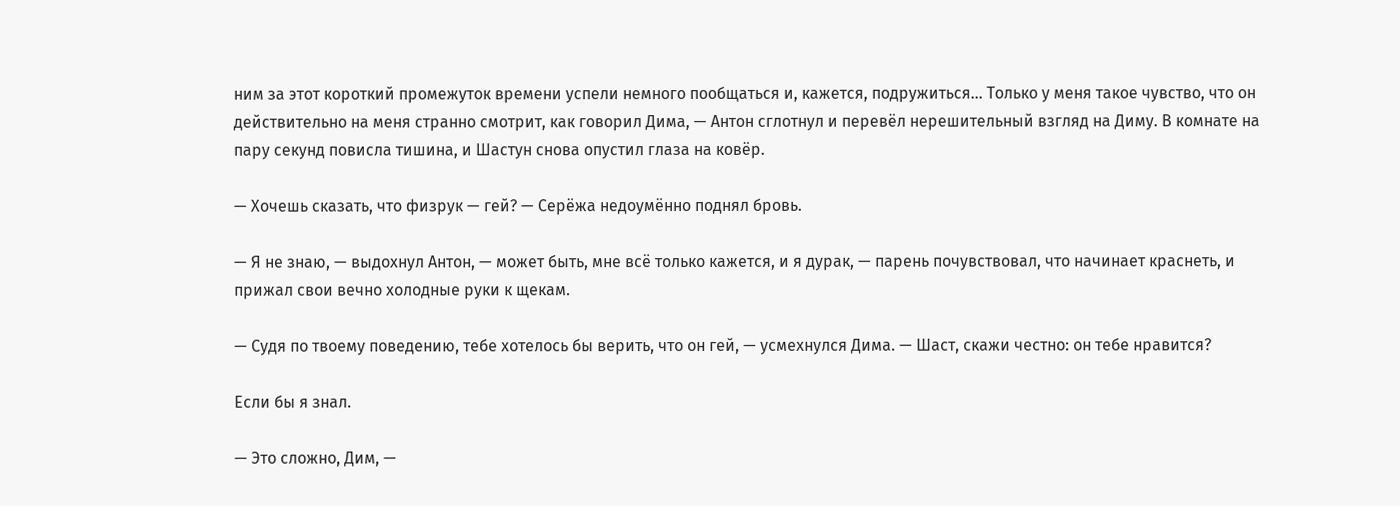ним за этот короткий промежуток времени успели немного пообщаться и, кажется, подружиться... Только у меня такое чувство, что он действительно на меня странно смотрит, как говорил Дима, — Антон сглотнул и перевёл нерешительный взгляд на Диму. В комнате на пару секунд повисла тишина, и Шастун снова опустил глаза на ковёр.

— Хочешь сказать, что физрук — гей? — Серёжа недоумённо поднял бровь.

— Я не знаю, — выдохнул Антон, — может быть, мне всё только кажется, и я дурак, — парень почувствовал, что начинает краснеть, и прижал свои вечно холодные руки к щекам.

— Судя по твоему поведению, тебе хотелось бы верить, что он гей, — усмехнулся Дима. — Шаст, скажи честно: он тебе нравится?

Если бы я знал.

— Это сложно, Дим, —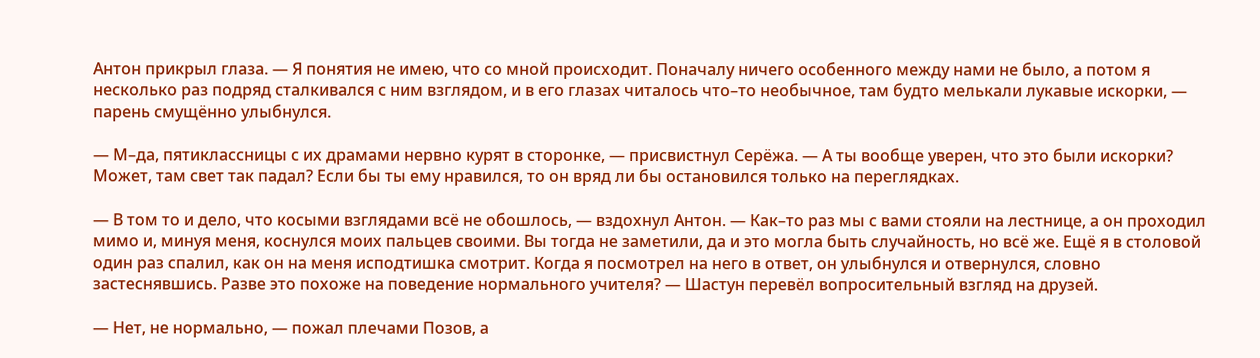Антон прикрыл глаза. — Я понятия не имею, что со мной происходит. Поначалу ничего особенного между нами не было, а потом я несколько раз подряд сталкивался с ним взглядом, и в его глазах читалось что–то необычное, там будто мелькали лукавые искорки, — парень смущённо улыбнулся.

— М–да, пятиклассницы с их драмами нервно курят в сторонке, — присвистнул Серёжа. — А ты вообще уверен, что это были искорки? Может, там свет так падал? Если бы ты ему нравился, то он вряд ли бы остановился только на переглядках.

— В том то и дело, что косыми взглядами всё не обошлось, — вздохнул Антон. — Как–то раз мы с вами стояли на лестнице, а он проходил мимо и, минуя меня, коснулся моих пальцев своими. Вы тогда не заметили, да и это могла быть случайность, но всё же. Ещё я в столовой один раз спалил, как он на меня исподтишка смотрит. Когда я посмотрел на него в ответ, он улыбнулся и отвернулся, словно застеснявшись. Разве это похоже на поведение нормального учителя? — Шастун перевёл вопросительный взгляд на друзей.

— Нет, не нормально, — пожал плечами Позов, а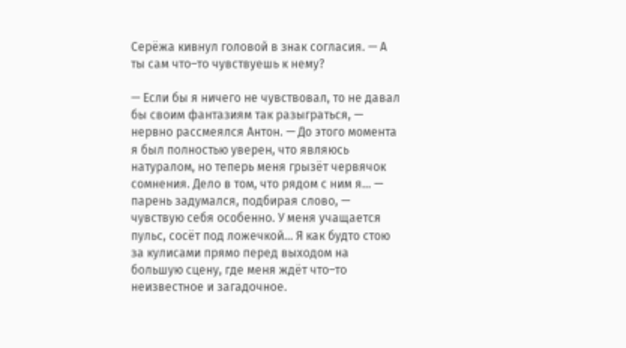Серёжа кивнул головой в знак согласия. — А ты сам что–то чувствуешь к нему?

— Если бы я ничего не чувствовал, то не давал бы своим фантазиям так разыграться, — нервно рассмеялся Антон. — До этого момента я был полностью уверен, что являюсь натуралом, но теперь меня грызёт червячок сомнения. Дело в том, что рядом с ним я... — парень задумался, подбирая слово, — чувствую себя особенно. У меня учащается пульс, сосёт под ложечкой... Я как будто стою за кулисами прямо перед выходом на большую сцену, где меня ждёт что–то неизвестное и загадочное.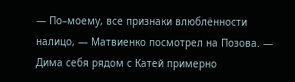— По–моему, все признаки влюблённости налицо, — Матвиенко посмотрел на Позова. — Дима себя рядом с Катей примерно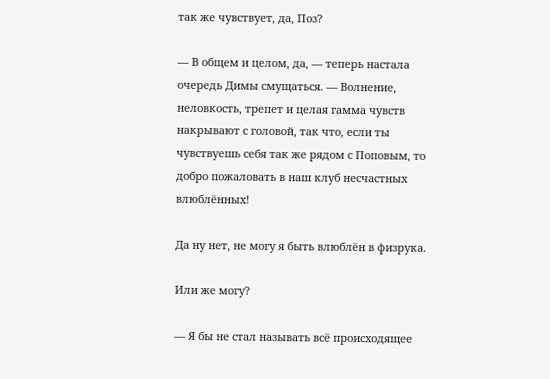так же чувствует, да, Поз?

— В общем и целом, да, — теперь настала очередь Димы смущаться. — Волнение, неловкость, трепет и целая гамма чувств накрывают с головой, так что, если ты чувствуешь себя так же рядом с Поповым, то добро пожаловать в наш клуб несчастных влюблённых!

Да ну нет, не могу я быть влюблён в физрука.

Или же могу?

— Я бы не стал называть всё происходящее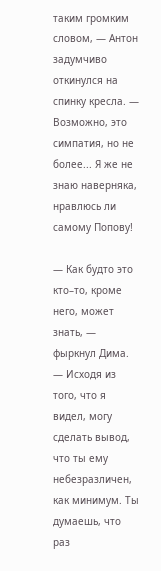таким громким словом, — Антон задумчиво откинулся на спинку кресла. — Возможно, это симпатия, но не более... Я же не знаю наверняка, нравлюсь ли самому Попову!

— Как будто это кто–то, кроме него, может знать, — фыркнул Дима. — Исходя из того, что я видел, могу сделать вывод, что ты ему небезразличен, как минимум. Ты думаешь, что раз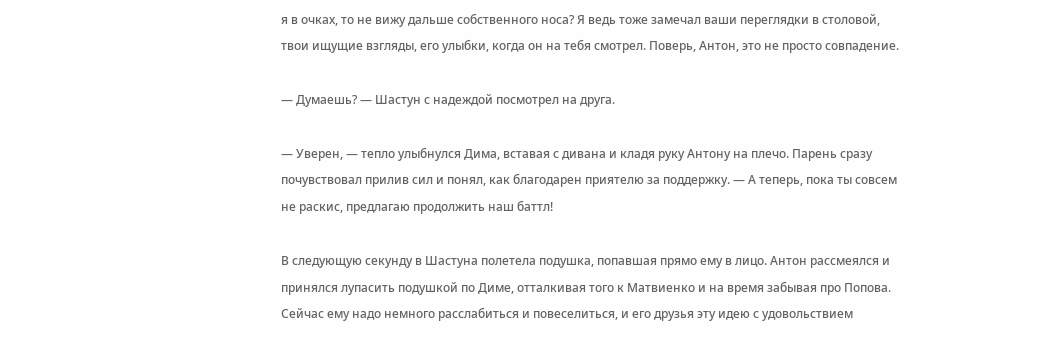я в очках, то не вижу дальше собственного носа? Я ведь тоже замечал ваши переглядки в столовой, твои ищущие взгляды, его улыбки, когда он на тебя смотрел. Поверь, Антон, это не просто совпадение.

— Думаешь? — Шастун с надеждой посмотрел на друга.

— Уверен, — тепло улыбнулся Дима, вставая с дивана и кладя руку Антону на плечо. Парень сразу почувствовал прилив сил и понял, как благодарен приятелю за поддержку. — А теперь, пока ты совсем не раскис, предлагаю продолжить наш баттл!

В следующую секунду в Шастуна полетела подушка, попавшая прямо ему в лицо. Антон рассмеялся и принялся лупасить подушкой по Диме, отталкивая того к Матвиенко и на время забывая про Попова. Сейчас ему надо немного расслабиться и повеселиться, и его друзья эту идею с удовольствием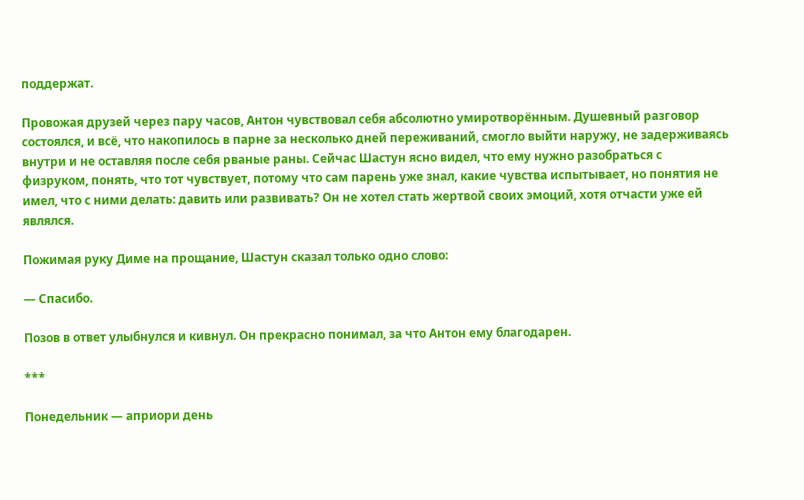поддержат.

Провожая друзей через пару часов, Антон чувствовал себя абсолютно умиротворённым. Душевный разговор состоялся, и всё, что накопилось в парне за несколько дней переживаний, смогло выйти наружу, не задерживаясь внутри и не оставляя после себя рваные раны. Сейчас Шастун ясно видел, что ему нужно разобраться с физруком, понять, что тот чувствует, потому что сам парень уже знал, какие чувства испытывает, но понятия не имел, что с ними делать: давить или развивать? Он не хотел стать жертвой своих эмоций, хотя отчасти уже ей являлся.

Пожимая руку Диме на прощание, Шастун сказал только одно слово:

— Спасибо.

Позов в ответ улыбнулся и кивнул. Он прекрасно понимал, за что Антон ему благодарен.

***

Понедельник — априори день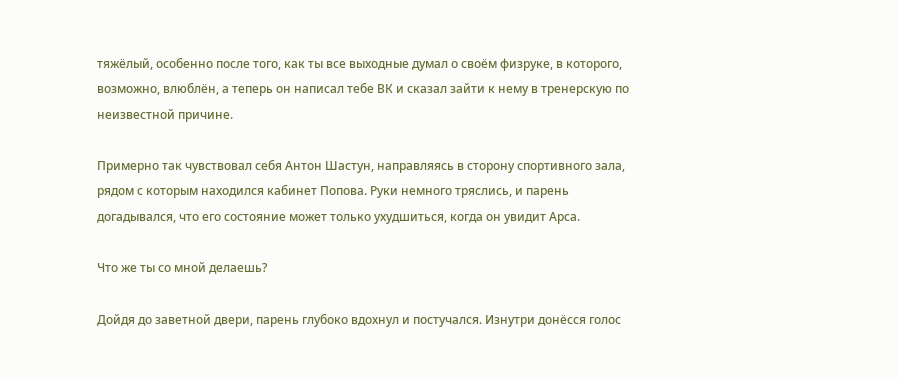тяжёлый, особенно после того, как ты все выходные думал о своём физруке, в которого, возможно, влюблён, а теперь он написал тебе ВК и сказал зайти к нему в тренерскую по неизвестной причине.

Примерно так чувствовал себя Антон Шастун, направляясь в сторону спортивного зала, рядом с которым находился кабинет Попова. Руки немного тряслись, и парень догадывался, что его состояние может только ухудшиться, когда он увидит Арса.

Что же ты со мной делаешь?

Дойдя до заветной двери, парень глубоко вдохнул и постучался. Изнутри донёсся голос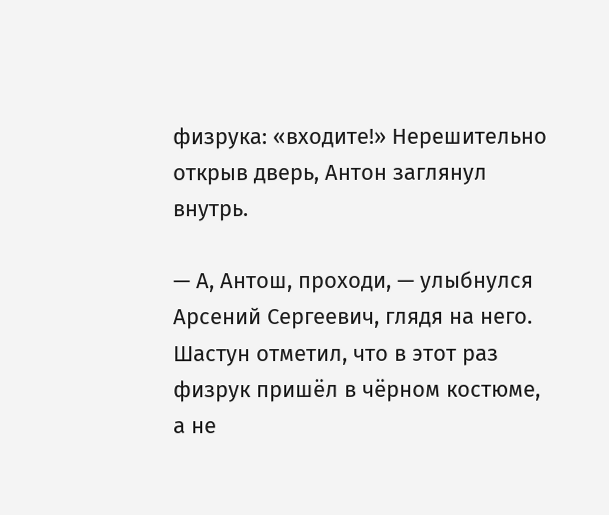физрука: «входите!» Нерешительно открыв дверь, Антон заглянул внутрь.

— А, Антош, проходи, — улыбнулся Арсений Сергеевич, глядя на него. Шастун отметил, что в этот раз физрук пришёл в чёрном костюме, а не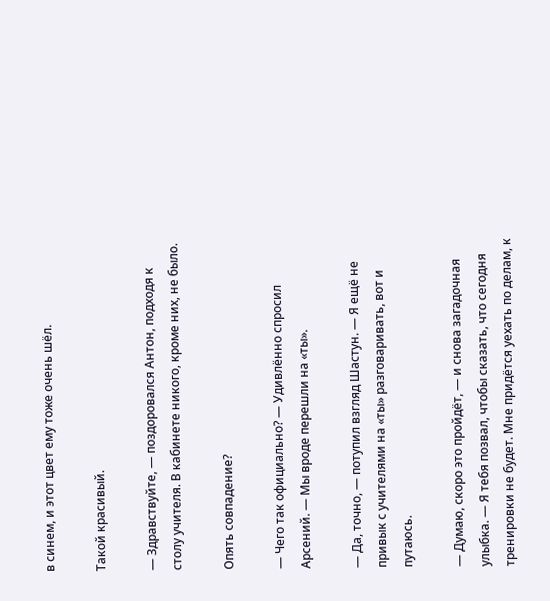в синем, и этот цвет ему тоже очень шёл.

Такой красивый.

— Здравствуйте, — поздоровался Антон, подходя к столу учителя. В кабинете никого, кроме них, не было.

Опять совпадение?

— Чего так официально? — Удивлённо спросил Арсений. — Мы вроде перешли на «ты».

— Да, точно, — потупил взгляд Шастун. — Я ещё не привык с учителями на «ты» разговаривать, вот и путаюсь.

— Думаю, скоро это пройдёт, — и снова загадочная улыбка. — Я тебя позвал, чтобы сказать, что сегодня тренировки не будет. Мне придётся уехать по делам, к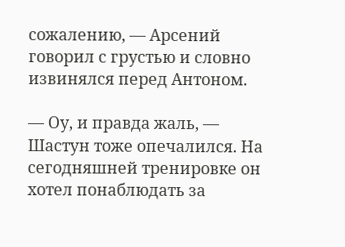сожалению, — Арсений говорил с грустью и словно извинялся перед Антоном.

— Оу, и правда жаль, — Шастун тоже опечалился. На сегодняшней тренировке он хотел понаблюдать за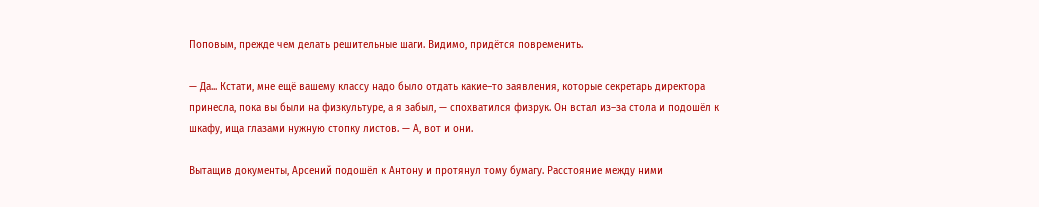Поповым, прежде чем делать решительные шаги. Видимо, придётся повременить.

— Да... Кстати, мне ещё вашему классу надо было отдать какие–то заявления, которые секретарь директора принесла, пока вы были на физкультуре, а я забыл, — спохватился физрук. Он встал из–за стола и подошёл к шкафу, ища глазами нужную стопку листов. — А, вот и они.

Вытащив документы, Арсений подошёл к Антону и протянул тому бумагу. Расстояние между ними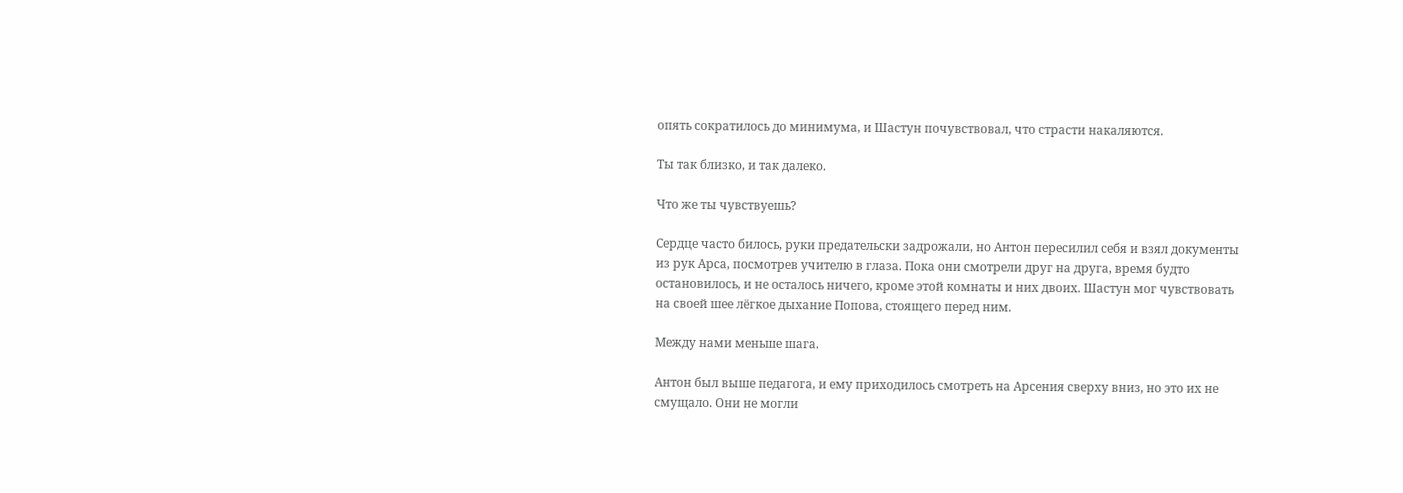опять сократилось до минимума, и Шастун почувствовал, что страсти накаляются.

Ты так близко, и так далеко.

Что же ты чувствуешь?

Сердце часто билось, руки предательски задрожали, но Антон пересилил себя и взял документы из рук Арса, посмотрев учителю в глаза. Пока они смотрели друг на друга, время будто остановилось, и не осталось ничего, кроме этой комнаты и них двоих. Шастун мог чувствовать на своей шее лёгкое дыхание Попова, стоящего перед ним.

Между нами меньше шага.

Антон был выше педагога, и ему приходилось смотреть на Арсения сверху вниз, но это их не смущало. Они не могли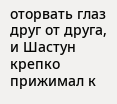оторвать глаз друг от друга, и Шастун крепко прижимал к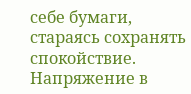себе бумаги, стараясь сохранять спокойствие. Напряжение в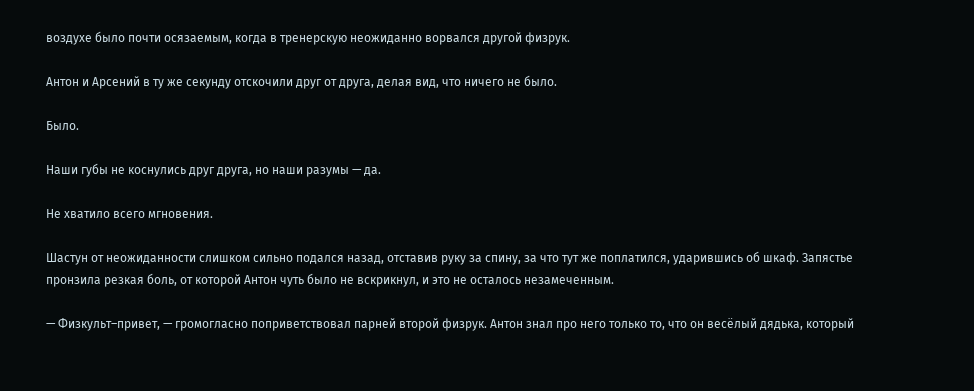воздухе было почти осязаемым, когда в тренерскую неожиданно ворвался другой физрук.

Антон и Арсений в ту же секунду отскочили друг от друга, делая вид, что ничего не было.

Было.

Наши губы не коснулись друг друга, но наши разумы — да.

Не хватило всего мгновения.

Шастун от неожиданности слишком сильно подался назад, отставив руку за спину, за что тут же поплатился, ударившись об шкаф. Запястье пронзила резкая боль, от которой Антон чуть было не вскрикнул, и это не осталось незамеченным.

— Физкульт–привет, — громогласно поприветствовал парней второй физрук. Антон знал про него только то, что он весёлый дядька, который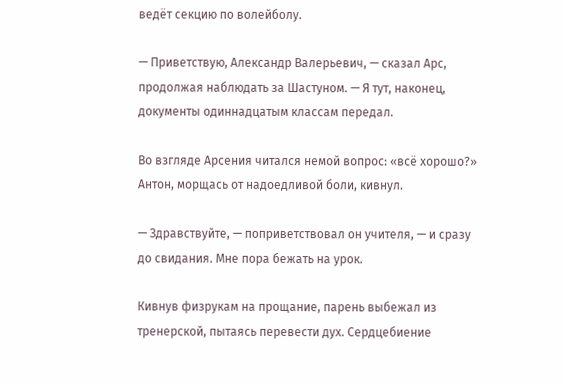ведёт секцию по волейболу.

— Приветствую, Александр Валерьевич, — сказал Арс, продолжая наблюдать за Шастуном. — Я тут, наконец, документы одиннадцатым классам передал.

Во взгляде Арсения читался немой вопрос: «всё хорошо?» Антон, морщась от надоедливой боли, кивнул.

— Здравствуйте, — поприветствовал он учителя, — и сразу до свидания. Мне пора бежать на урок.

Кивнув физрукам на прощание, парень выбежал из тренерской, пытаясь перевести дух. Сердцебиение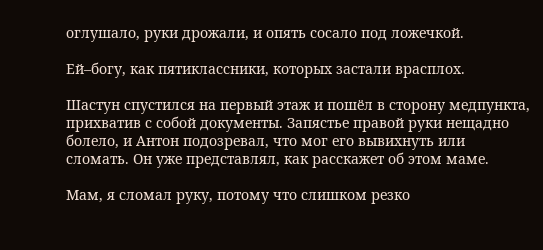оглушало, руки дрожали, и опять сосало под ложечкой.

Ей–богу, как пятиклассники, которых застали врасплох.

Шастун спустился на первый этаж и пошёл в сторону медпункта, прихватив с собой документы. Запястье правой руки нещадно болело, и Антон подозревал, что мог его вывихнуть или сломать. Он уже представлял, как расскажет об этом маме.

Мам, я сломал руку, потому что слишком резко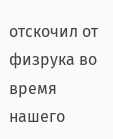отскочил от физрука во время нашего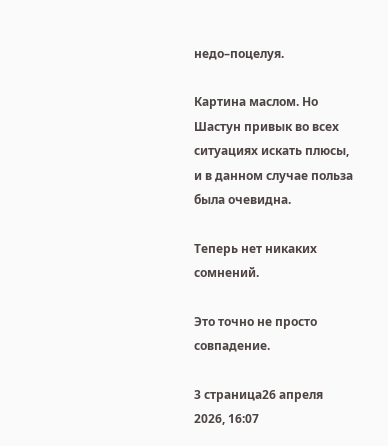недо–поцелуя.

Картина маслом. Но Шастун привык во всех ситуациях искать плюсы, и в данном случае польза была очевидна.

Теперь нет никаких сомнений.

Это точно не просто совпадение.

3 страница26 апреля 2026, 16:07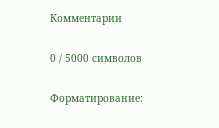Комментарии

0 / 5000 символов

Форматирование: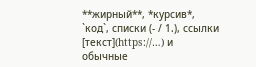**жирный**, *курсив*, `код`, списки (- / 1.), ссылки [текст](https://…) и обычные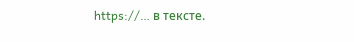https://… в тексте.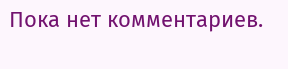Пока нет комментариев.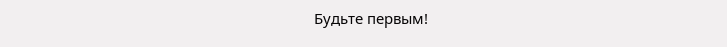Будьте первым!